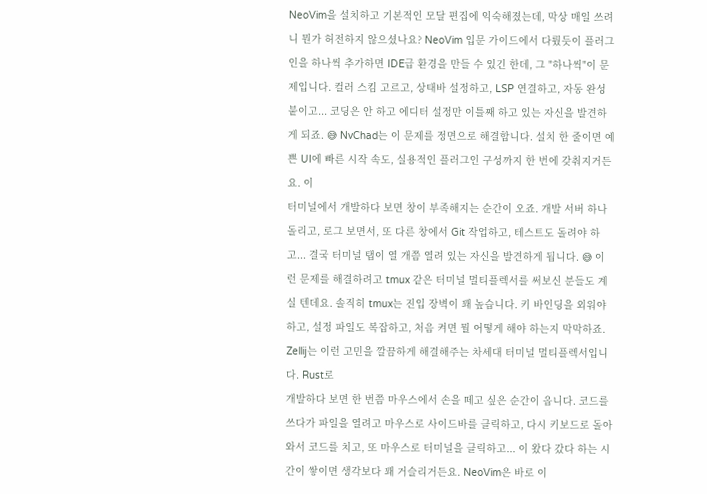NeoVim을 설치하고 기본적인 모달 편집에 익숙해졌는데, 막상 매일 쓰려니 뭔가 허전하지 않으셨나요? NeoVim 입문 가이드에서 다뤘듯이 플러그인을 하나씩 추가하면 IDE급 환경을 만들 수 있긴 한데, 그 "하나씩"이 문제입니다. 컬러 스킴 고르고, 상태바 설정하고, LSP 연결하고, 자동 완성 붙이고... 코딩은 안 하고 에디터 설정만 이틀째 하고 있는 자신을 발견하게 되죠. 😅 NvChad는 이 문제를 정면으로 해결합니다. 설치 한 줄이면 예쁜 UI에 빠른 시작 속도, 실용적인 플러그인 구성까지 한 번에 갖춰지거든요. 이
터미널에서 개발하다 보면 창이 부족해지는 순간이 오죠. 개발 서버 하나 돌리고, 로그 보면서, 또 다른 창에서 Git 작업하고, 테스트도 돌려야 하고... 결국 터미널 탭이 열 개쯤 열려 있는 자신을 발견하게 됩니다. 😅 이런 문제를 해결하려고 tmux 같은 터미널 멀티플렉서를 써보신 분들도 계실 텐데요. 솔직히 tmux는 진입 장벽이 꽤 높습니다. 키 바인딩을 외워야 하고, 설정 파일도 복잡하고, 처음 켜면 뭘 어떻게 해야 하는지 막막하죠. Zellij는 이런 고민을 깔끔하게 해결해주는 차세대 터미널 멀티플렉서입니다. Rust로
개발하다 보면 한 번쯤 마우스에서 손을 떼고 싶은 순간이 옵니다. 코드를 쓰다가 파일을 열려고 마우스로 사이드바를 클릭하고, 다시 키보드로 돌아와서 코드를 치고, 또 마우스로 터미널을 클릭하고... 이 왔다 갔다 하는 시간이 쌓이면 생각보다 꽤 거슬리거든요. NeoVim은 바로 이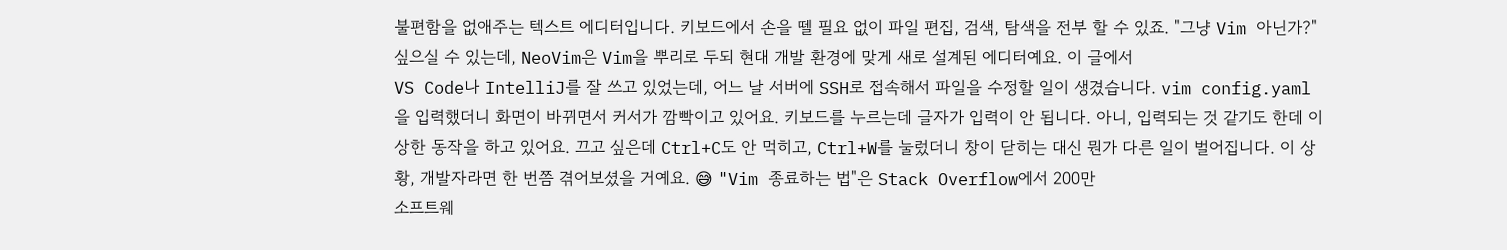불편함을 없애주는 텍스트 에디터입니다. 키보드에서 손을 뗄 필요 없이 파일 편집, 검색, 탐색을 전부 할 수 있죠. "그냥 Vim 아닌가?" 싶으실 수 있는데, NeoVim은 Vim을 뿌리로 두되 현대 개발 환경에 맞게 새로 설계된 에디터예요. 이 글에서
VS Code나 IntelliJ를 잘 쓰고 있었는데, 어느 날 서버에 SSH로 접속해서 파일을 수정할 일이 생겼습니다. vim config.yaml을 입력했더니 화면이 바뀌면서 커서가 깜빡이고 있어요. 키보드를 누르는데 글자가 입력이 안 됩니다. 아니, 입력되는 것 같기도 한데 이상한 동작을 하고 있어요. 끄고 싶은데 Ctrl+C도 안 먹히고, Ctrl+W를 눌렀더니 창이 닫히는 대신 뭔가 다른 일이 벌어집니다. 이 상황, 개발자라면 한 번쯤 겪어보셨을 거예요. 😅 "Vim 종료하는 법"은 Stack Overflow에서 200만
소프트웨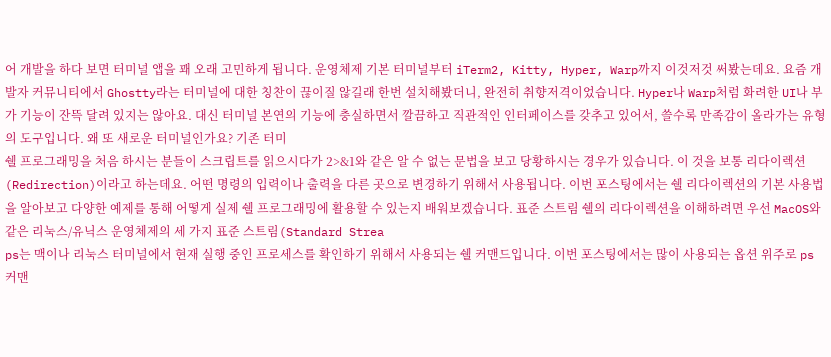어 개발을 하다 보면 터미널 앱을 꽤 오래 고민하게 됩니다. 운영체제 기본 터미널부터 iTerm2, Kitty, Hyper, Warp까지 이것저것 써봤는데요. 요즘 개발자 커뮤니티에서 Ghostty라는 터미널에 대한 칭찬이 끊이질 않길래 한번 설치해봤더니, 완전히 취향저격이었습니다. Hyper나 Warp처럼 화려한 UI나 부가 기능이 잔뜩 달려 있지는 않아요. 대신 터미널 본연의 기능에 충실하면서 깔끔하고 직관적인 인터페이스를 갖추고 있어서, 쓸수록 만족감이 올라가는 유형의 도구입니다. 왜 또 새로운 터미널인가요? 기존 터미
쉘 프로그래밍을 처음 하시는 분들이 스크립트를 읽으시다가 2>&1와 같은 알 수 없는 문법을 보고 당황하시는 경우가 있습니다. 이 것을 보통 리다이렉션(Redirection)이라고 하는데요. 어떤 명령의 입력이나 출력을 다른 곳으로 변경하기 위해서 사용됩니다. 이번 포스팅에서는 쉘 리다이렉션의 기본 사용법을 알아보고 다양한 예제를 통해 어떻게 실제 쉘 프로그래밍에 활용할 수 있는지 배워보겠습니다. 표준 스트림 쉘의 리다이렉션을 이해하려면 우선 MacOS와 같은 리눅스/유닉스 운영체제의 세 가지 표준 스트림(Standard Strea
ps는 맥이나 리눅스 터미널에서 현재 실행 중인 프로세스를 확인하기 위해서 사용되는 쉘 커맨드입니다. 이번 포스팅에서는 많이 사용되는 옵션 위주로 ps 커맨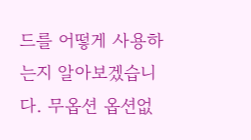드를 어떻게 사용하는지 알아보겠습니다. 무옵션 옵션없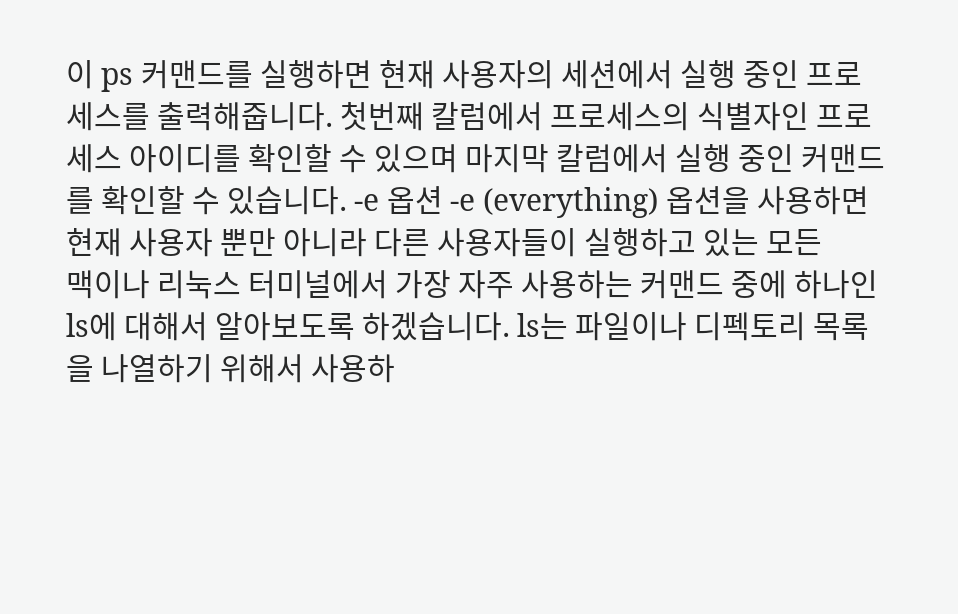이 ps 커맨드를 실행하면 현재 사용자의 세션에서 실행 중인 프로세스를 출력해줍니다. 첫번째 칼럼에서 프로세스의 식별자인 프로세스 아이디를 확인할 수 있으며 마지막 칼럼에서 실행 중인 커맨드를 확인할 수 있습니다. -e 옵션 -e (everything) 옵션을 사용하면 현재 사용자 뿐만 아니라 다른 사용자들이 실행하고 있는 모든
맥이나 리눅스 터미널에서 가장 자주 사용하는 커맨드 중에 하나인 ls에 대해서 알아보도록 하겠습니다. ls는 파일이나 디펙토리 목록을 나열하기 위해서 사용하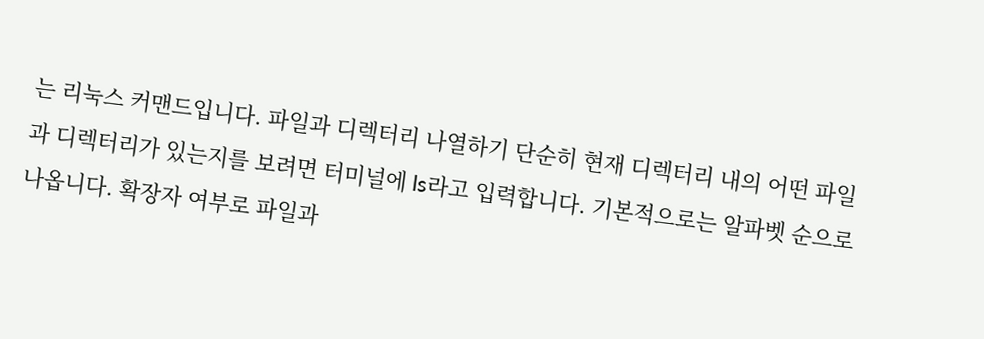는 리눅스 커맨드입니다. 파일과 디렉터리 나열하기 단순히 현재 디렉터리 내의 어떤 파일과 디렉터리가 있는지를 보려면 터미널에 ls라고 입력합니다. 기본적으로는 알파벳 순으로 나옵니다. 확장자 여부로 파일과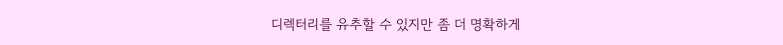디렉터리를 유추할 수 있지만 좀 더 명확하게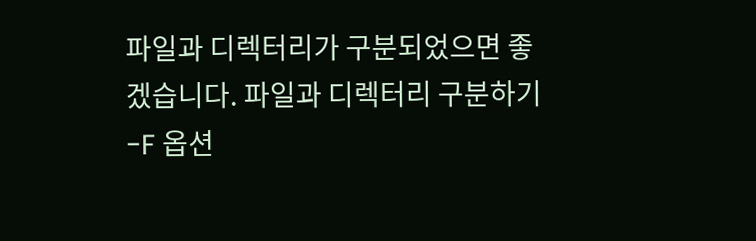파일과 디렉터리가 구분되었으면 좋겠습니다. 파일과 디렉터리 구분하기 -F 옵션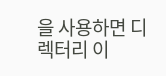을 사용하면 디렉터리 이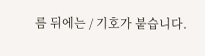름 뒤에는 / 기호가 붙습니다.